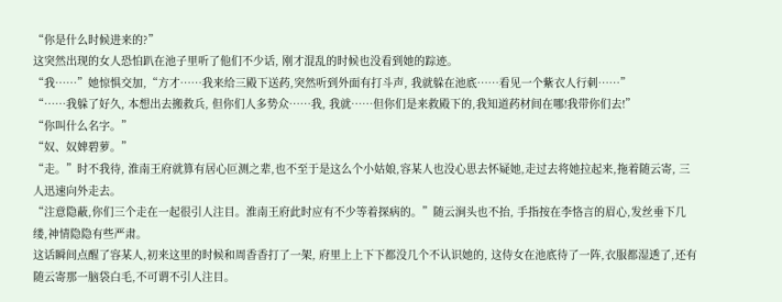“你是什么时候进来的?”
这突然出现的女人恐怕趴在池子里听了他们不少话, 刚才混乱的时候也没看到她的踪迹。
“我……”她惊惧交加,“方才……我来给三殿下送药,突然听到外面有打斗声, 我就躲在池底……看见一个紫衣人行刺……”
“……我躲了好久, 本想出去搬救兵, 但你们人多势众……我, 我就……但你们是来救殿下的,我知道药材间在哪!我带你们去!”
“你叫什么名字。”
“奴、奴婢碧萝。”
“走。”时不我待, 淮南王府就算有居心叵测之辈,也不至于是这么个小姑娘,容某人也没心思去怀疑她,走过去将她拉起来,拖着随云寄, 三人迅速向外走去。
“注意隐蔽,你们三个走在一起很引人注目。淮南王府此时应有不少等着探病的。”随云涧头也不抬, 手指按在李恪言的眉心,发丝垂下几缕,神情隐隐有些严肃。
这话瞬间点醒了容某人,初来这里的时候和周香香打了一架, 府里上上下下都没几个不认识她的, 这侍女在池底待了一阵,衣服都湿透了,还有随云寄那一脑袋白毛,不可谓不引人注目。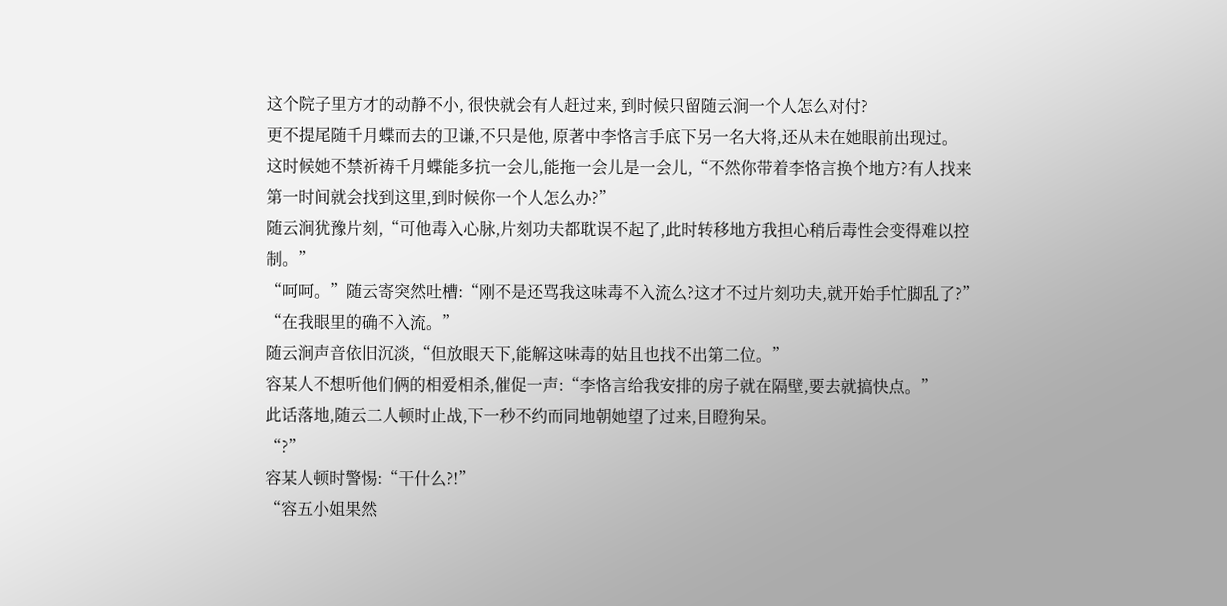这个院子里方才的动静不小, 很快就会有人赶过来, 到时候只留随云涧一个人怎么对付?
更不提尾随千月蝶而去的卫谦,不只是他, 原著中李恪言手底下另一名大将,还从未在她眼前出现过。
这时候她不禁祈祷千月蝶能多抗一会儿,能拖一会儿是一会儿,“不然你带着李恪言换个地方?有人找来第一时间就会找到这里,到时候你一个人怎么办?”
随云涧犹豫片刻,“可他毒入心脉,片刻功夫都耽误不起了,此时转移地方我担心稍后毒性会变得难以控制。”
“呵呵。”随云寄突然吐槽:“刚不是还骂我这味毒不入流么?这才不过片刻功夫,就开始手忙脚乱了?”
“在我眼里的确不入流。”
随云涧声音依旧沉淡,“但放眼天下,能解这味毒的姑且也找不出第二位。”
容某人不想听他们俩的相爱相杀,催促一声:“李恪言给我安排的房子就在隔壁,要去就搞快点。”
此话落地,随云二人顿时止战,下一秒不约而同地朝她望了过来,目瞪狗呆。
“?”
容某人顿时警惕:“干什么?!”
“容五小姐果然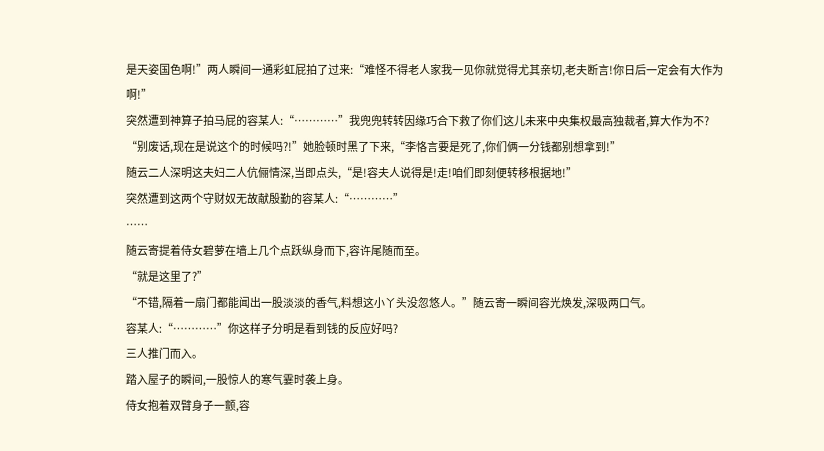是天姿国色啊!”两人瞬间一通彩虹屁拍了过来:“难怪不得老人家我一见你就觉得尤其亲切,老夫断言!你日后一定会有大作为啊!”
突然遭到神算子拍马屁的容某人:“…………”我兜兜转转因缘巧合下救了你们这儿未来中央集权最高独裁者,算大作为不?
“别废话,现在是说这个的时候吗?!”她脸顿时黑了下来,“李恪言要是死了,你们俩一分钱都别想拿到!”
随云二人深明这夫妇二人伉俪情深,当即点头,“是!容夫人说得是!走!咱们即刻便转移根据地!”
突然遭到这两个守财奴无故献殷勤的容某人:“…………”
……
随云寄提着侍女碧萝在墙上几个点跃纵身而下,容许尾随而至。
“就是这里了?”
“不错,隔着一扇门都能闻出一股淡淡的香气,料想这小丫头没忽悠人。”随云寄一瞬间容光焕发,深吸两口气。
容某人:“…………”你这样子分明是看到钱的反应好吗?
三人推门而入。
踏入屋子的瞬间,一股惊人的寒气霎时袭上身。
侍女抱着双臂身子一颤,容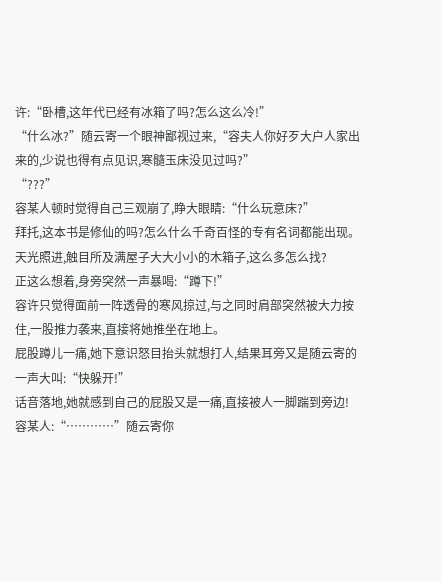许:“卧槽,这年代已经有冰箱了吗?怎么这么冷!”
“什么冰?”随云寄一个眼神鄙视过来,“容夫人你好歹大户人家出来的,少说也得有点见识,寒髓玉床没见过吗?”
“???”
容某人顿时觉得自己三观崩了,睁大眼睛:“什么玩意床?”
拜托,这本书是修仙的吗?怎么什么千奇百怪的专有名词都能出现。
天光照进,触目所及满屋子大大小小的木箱子,这么多怎么找?
正这么想着,身旁突然一声暴喝:“蹲下!”
容许只觉得面前一阵透骨的寒风掠过,与之同时肩部突然被大力按住,一股推力袭来,直接将她推坐在地上。
屁股蹲儿一痛,她下意识怒目抬头就想打人,结果耳旁又是随云寄的一声大叫:“快躲开!”
话音落地,她就感到自己的屁股又是一痛,直接被人一脚踹到旁边!
容某人:“…………”随云寄你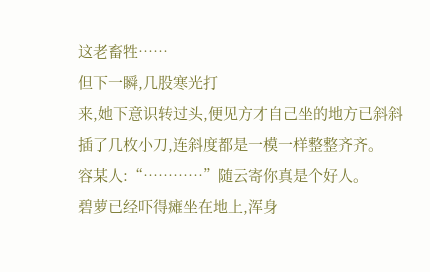这老畜牲……
但下一瞬,几股寒光打
来,她下意识转过头,便见方才自己坐的地方已斜斜插了几枚小刀,连斜度都是一模一样整整齐齐。
容某人:“…………”随云寄你真是个好人。
碧萝已经吓得瘫坐在地上,浑身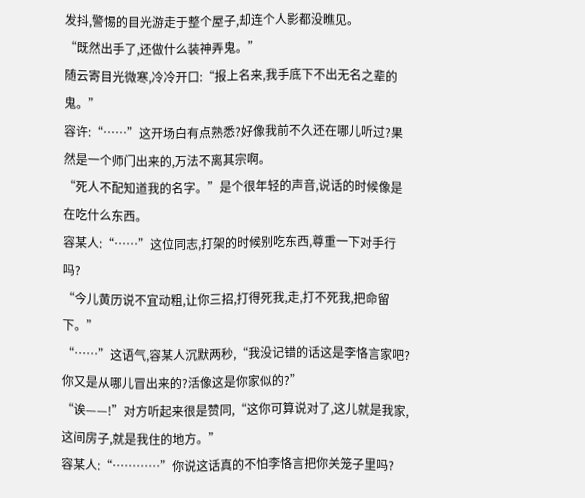发抖,警惕的目光游走于整个屋子,却连个人影都没瞧见。
“既然出手了,还做什么装神弄鬼。”
随云寄目光微寒,冷冷开口:“报上名来,我手底下不出无名之辈的鬼。”
容许:“……”这开场白有点熟悉?好像我前不久还在哪儿听过?果然是一个师门出来的,万法不离其宗啊。
“死人不配知道我的名字。”是个很年轻的声音,说话的时候像是在吃什么东西。
容某人:“……”这位同志,打架的时候别吃东西,尊重一下对手行吗?
“今儿黄历说不宜动粗,让你三招,打得死我,走,打不死我,把命留下。”
“……”这语气,容某人沉默两秒,“我没记错的话这是李恪言家吧?你又是从哪儿冒出来的?活像这是你家似的?”
“诶——!”对方听起来很是赞同,“这你可算说对了,这儿就是我家,这间房子,就是我住的地方。”
容某人:“…………”你说这话真的不怕李恪言把你关笼子里吗?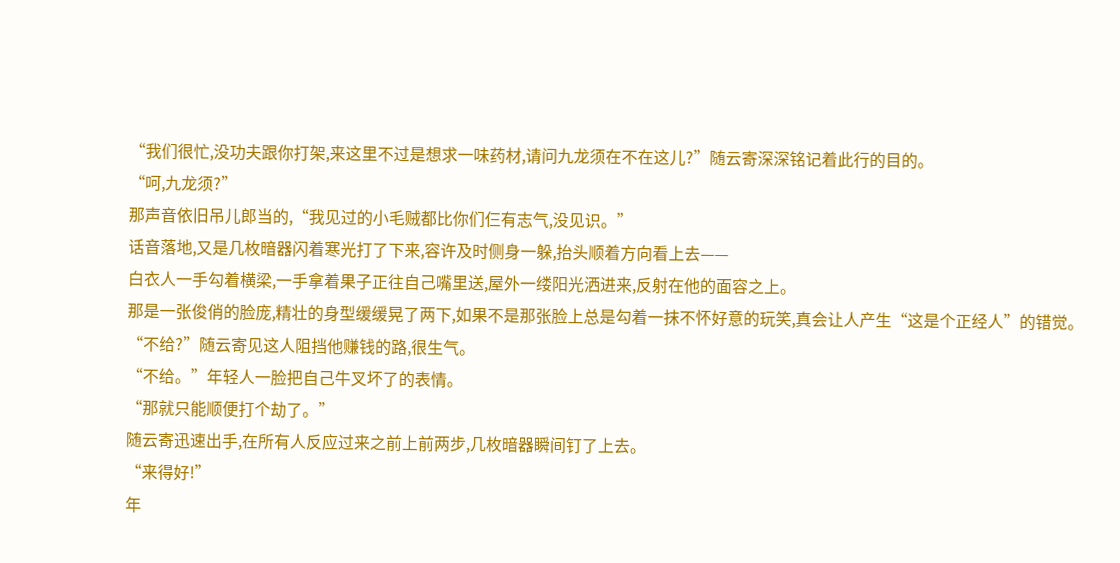“我们很忙,没功夫跟你打架,来这里不过是想求一味药材,请问九龙须在不在这儿?”随云寄深深铭记着此行的目的。
“呵,九龙须?”
那声音依旧吊儿郎当的,“我见过的小毛贼都比你们仨有志气,没见识。”
话音落地,又是几枚暗器闪着寒光打了下来,容许及时侧身一躲,抬头顺着方向看上去——
白衣人一手勾着横梁,一手拿着果子正往自己嘴里送,屋外一缕阳光洒进来,反射在他的面容之上。
那是一张俊俏的脸庞,精壮的身型缓缓晃了两下,如果不是那张脸上总是勾着一抹不怀好意的玩笑,真会让人产生“这是个正经人”的错觉。
“不给?”随云寄见这人阻挡他赚钱的路,很生气。
“不给。”年轻人一脸把自己牛叉坏了的表情。
“那就只能顺便打个劫了。”
随云寄迅速出手,在所有人反应过来之前上前两步,几枚暗器瞬间钉了上去。
“来得好!”
年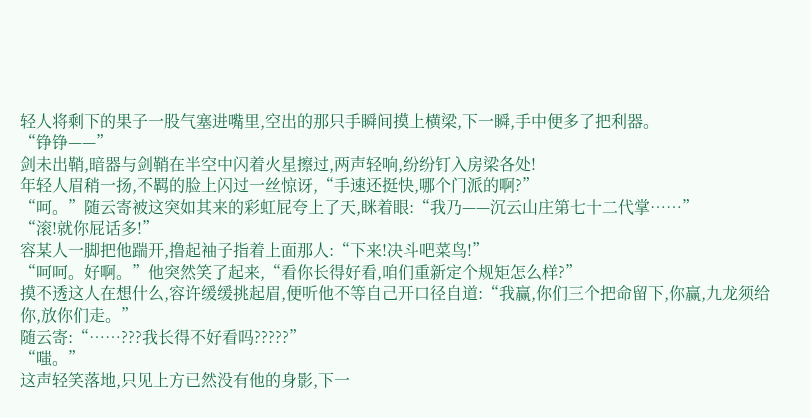轻人将剩下的果子一股气塞进嘴里,空出的那只手瞬间摸上横梁,下一瞬,手中便多了把利器。
“铮铮——”
剑未出鞘,暗器与剑鞘在半空中闪着火星擦过,两声轻响,纷纷钉入房梁各处!
年轻人眉稍一扬,不羁的脸上闪过一丝惊讶,“手速还挺快,哪个门派的啊?”
“呵。”随云寄被这突如其来的彩虹屁夸上了天,眯着眼:“我乃——沉云山庄第七十二代掌……”
“滚!就你屁话多!”
容某人一脚把他踹开,撸起袖子指着上面那人:“下来!决斗吧菜鸟!”
“呵呵。好啊。”他突然笑了起来,“看你长得好看,咱们重新定个规矩怎么样?”
摸不透这人在想什么,容许缓缓挑起眉,便听他不等自己开口径自道:“我赢,你们三个把命留下,你赢,九龙须给你,放你们走。”
随云寄:“……???我长得不好看吗?????”
“嗤。”
这声轻笑落地,只见上方已然没有他的身影,下一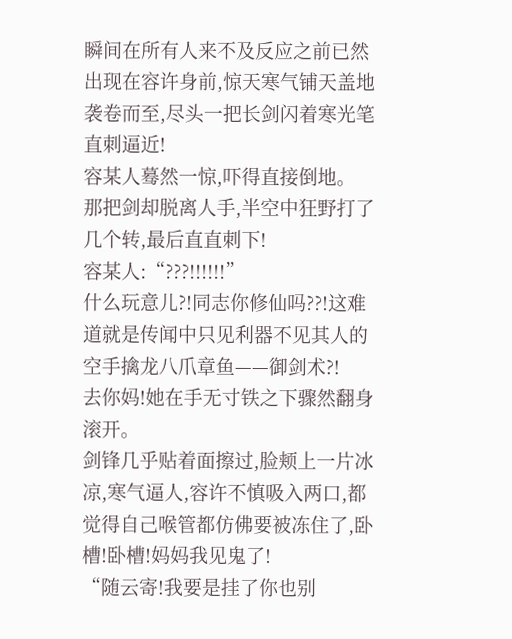瞬间在所有人来不及反应之前已然出现在容许身前,惊天寒气铺天盖地袭卷而至,尽头一把长剑闪着寒光笔直刺逼近!
容某人蓦然一惊,吓得直接倒地。
那把剑却脱离人手,半空中狂野打了几个转,最后直直刺下!
容某人:“???!!!!!!”
什么玩意儿?!同志你修仙吗??!这难道就是传闻中只见利器不见其人的空手擒龙八爪章鱼——御剑术?!
去你妈!她在手无寸铁之下骤然翻身滚开。
剑锋几乎贴着面擦过,脸颊上一片冰凉,寒气逼人,容许不慎吸入两口,都觉得自己喉管都仿佛要被冻住了,卧槽!卧槽!妈妈我见鬼了!
“随云寄!我要是挂了你也别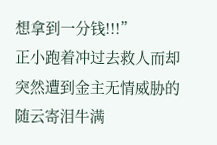想拿到一分钱!!!”
正小跑着冲过去救人而却突然遭到金主无情威胁的随云寄泪牛满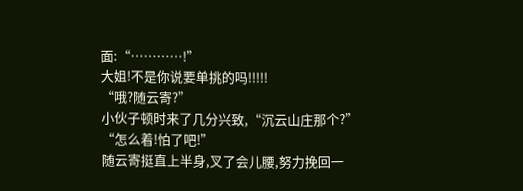面:“…………!”
大姐!不是你说要单挑的吗!!!!!
“哦?随云寄?”
小伙子顿时来了几分兴致,“沉云山庄那个?”
“怎么着!怕了吧!”
随云寄挺直上半身,叉了会儿腰,努力挽回一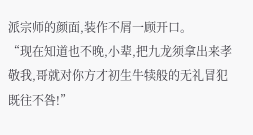派宗师的颜面,装作不屑一顾开口。
“现在知道也不晚,小辈,把九龙须拿出来孝敬我,哥就对你方才初生牛犊般的无礼冒犯既往不咎!”